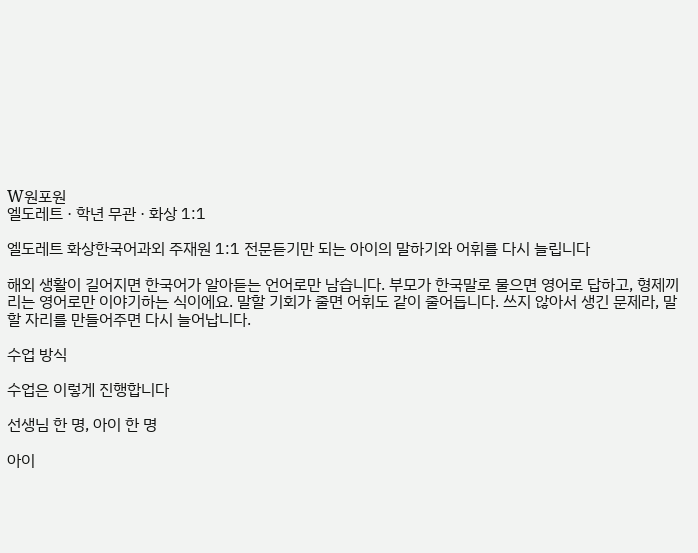W원포원
엘도레트 · 학년 무관 · 화상 1:1

엘도레트 화상한국어과외 주재원 1:1 전문듣기만 되는 아이의 말하기와 어휘를 다시 늘립니다

해외 생활이 길어지면 한국어가 알아듣는 언어로만 남습니다. 부모가 한국말로 물으면 영어로 답하고, 형제끼리는 영어로만 이야기하는 식이에요. 말할 기회가 줄면 어휘도 같이 줄어듭니다. 쓰지 않아서 생긴 문제라, 말할 자리를 만들어주면 다시 늘어납니다.

수업 방식

수업은 이렇게 진행합니다

선생님 한 명, 아이 한 명

아이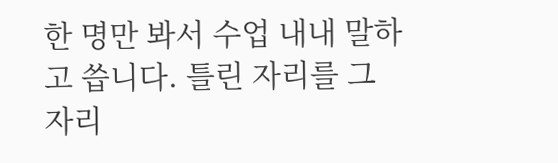한 명만 봐서 수업 내내 말하고 씁니다. 틀린 자리를 그 자리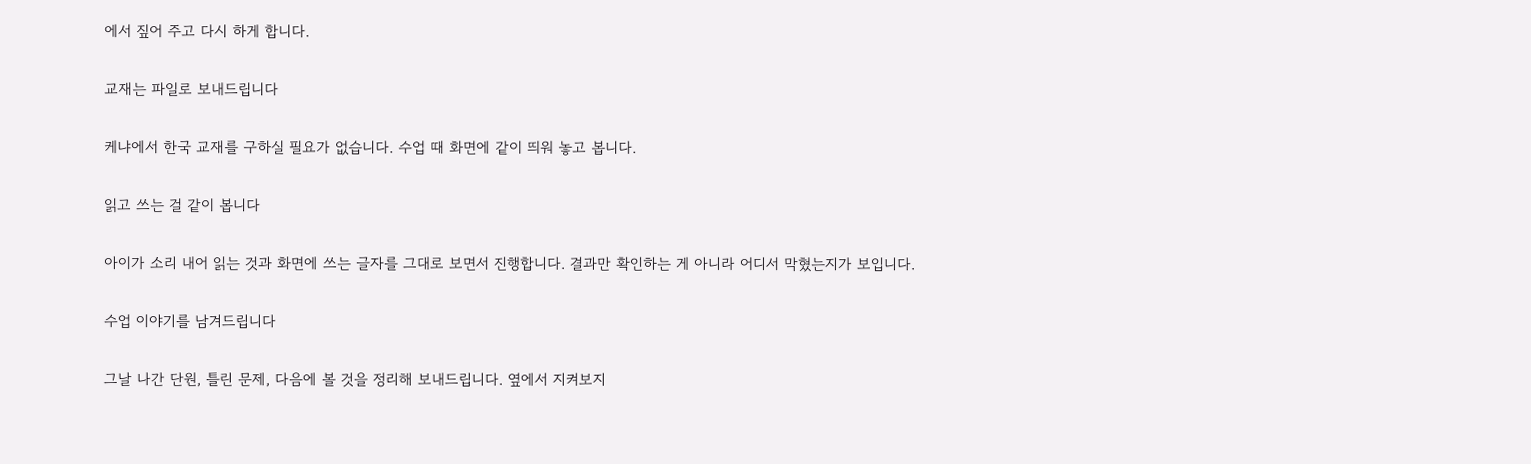에서 짚어 주고 다시 하게 합니다.

교재는 파일로 보내드립니다

케냐에서 한국 교재를 구하실 필요가 없습니다. 수업 때 화면에 같이 띄워 놓고 봅니다.

읽고 쓰는 걸 같이 봅니다

아이가 소리 내어 읽는 것과 화면에 쓰는 글자를 그대로 보면서 진행합니다. 결과만 확인하는 게 아니라 어디서 막혔는지가 보입니다.

수업 이야기를 남겨드립니다

그날 나간 단원, 틀린 문제, 다음에 볼 것을 정리해 보내드립니다. 옆에서 지켜보지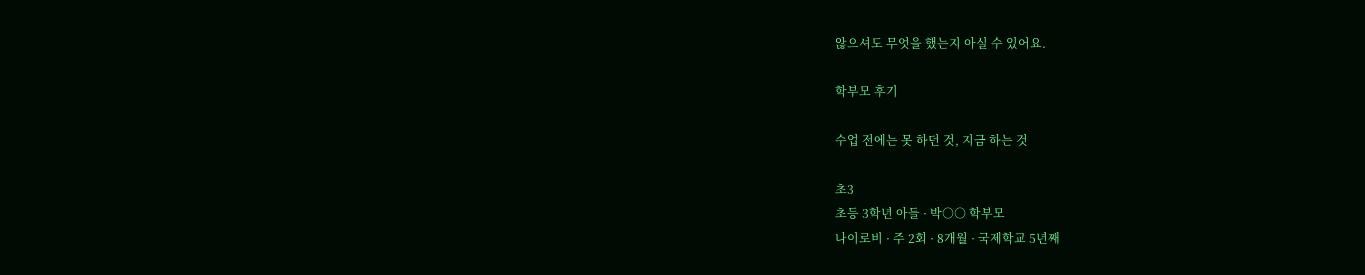않으셔도 무엇을 했는지 아실 수 있어요.

학부모 후기

수업 전에는 못 하던 것, 지금 하는 것

초3
초등 3학년 아들 · 박○○ 학부모
나이로비 · 주 2회 · 8개월 · 국제학교 5년째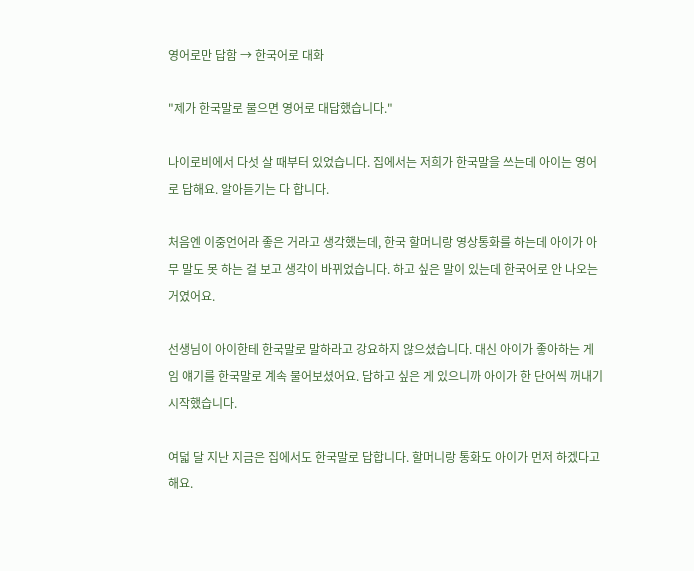영어로만 답함 → 한국어로 대화

"제가 한국말로 물으면 영어로 대답했습니다."

나이로비에서 다섯 살 때부터 있었습니다. 집에서는 저희가 한국말을 쓰는데 아이는 영어로 답해요. 알아듣기는 다 합니다.

처음엔 이중언어라 좋은 거라고 생각했는데, 한국 할머니랑 영상통화를 하는데 아이가 아무 말도 못 하는 걸 보고 생각이 바뀌었습니다. 하고 싶은 말이 있는데 한국어로 안 나오는 거였어요.

선생님이 아이한테 한국말로 말하라고 강요하지 않으셨습니다. 대신 아이가 좋아하는 게임 얘기를 한국말로 계속 물어보셨어요. 답하고 싶은 게 있으니까 아이가 한 단어씩 꺼내기 시작했습니다.

여덟 달 지난 지금은 집에서도 한국말로 답합니다. 할머니랑 통화도 아이가 먼저 하겠다고 해요.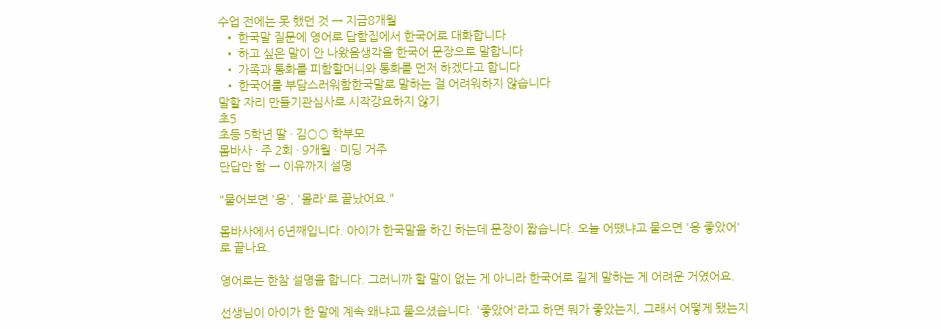수업 전에는 못 했던 것 → 지금8개월
  • 한국말 질문에 영어로 답함집에서 한국어로 대화합니다
  • 하고 싶은 말이 안 나왔음생각을 한국어 문장으로 말합니다
  • 가족과 통화를 피함할머니와 통화를 먼저 하겠다고 합니다
  • 한국어를 부담스러워함한국말로 말하는 걸 어려워하지 않습니다
말할 자리 만들기관심사로 시작강요하지 않기
초5
초등 5학년 딸 · 김○○ 학부모
몸바사 · 주 2회 · 9개월 · 미딩 거주
단답만 함 → 이유까지 설명

"물어보면 '응', '몰라'로 끝났어요."

몸바사에서 6년째입니다. 아이가 한국말을 하긴 하는데 문장이 짧습니다. 오늘 어땠냐고 물으면 '응 좋았어'로 끝나요.

영어로는 한참 설명을 합니다. 그러니까 할 말이 없는 게 아니라 한국어로 길게 말하는 게 어려운 거였어요.

선생님이 아이가 한 말에 계속 왜냐고 물으셨습니다. '좋았어'라고 하면 뭐가 좋았는지, 그래서 어떻게 됐는지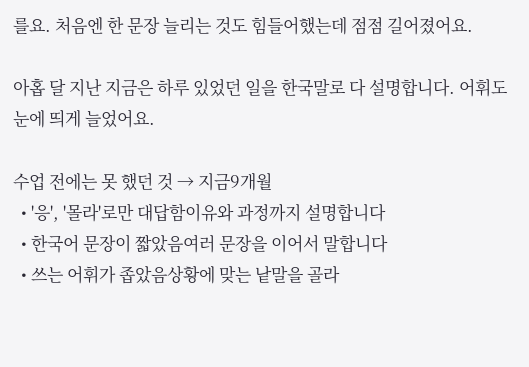를요. 처음엔 한 문장 늘리는 것도 힘들어했는데 점점 길어졌어요.

아홉 달 지난 지금은 하루 있었던 일을 한국말로 다 설명합니다. 어휘도 눈에 띄게 늘었어요.

수업 전에는 못 했던 것 → 지금9개월
  • '응', '몰라'로만 대답함이유와 과정까지 설명합니다
  • 한국어 문장이 짧았음여러 문장을 이어서 말합니다
  • 쓰는 어휘가 좁았음상황에 맞는 낱말을 골라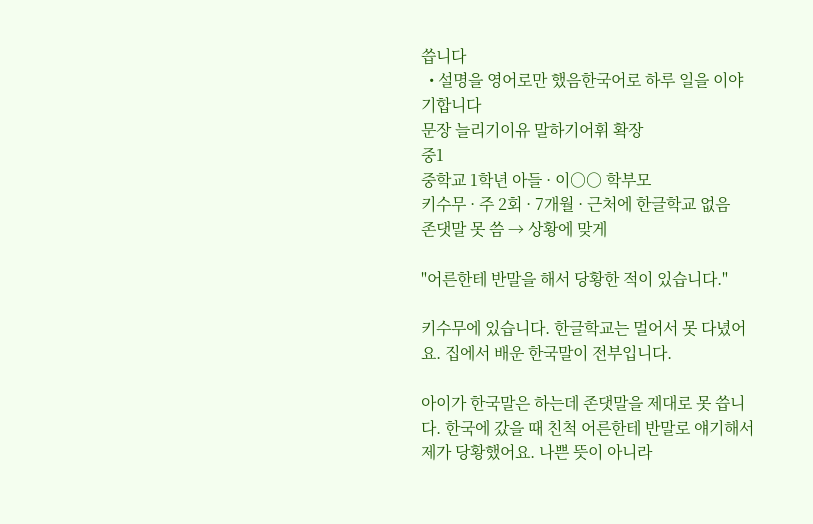씁니다
  • 설명을 영어로만 했음한국어로 하루 일을 이야기합니다
문장 늘리기이유 말하기어휘 확장
중1
중학교 1학년 아들 · 이○○ 학부모
키수무 · 주 2회 · 7개월 · 근처에 한글학교 없음
존댓말 못 씀 → 상황에 맞게

"어른한테 반말을 해서 당황한 적이 있습니다."

키수무에 있습니다. 한글학교는 멀어서 못 다녔어요. 집에서 배운 한국말이 전부입니다.

아이가 한국말은 하는데 존댓말을 제대로 못 씁니다. 한국에 갔을 때 친척 어른한테 반말로 얘기해서 제가 당황했어요. 나쁜 뜻이 아니라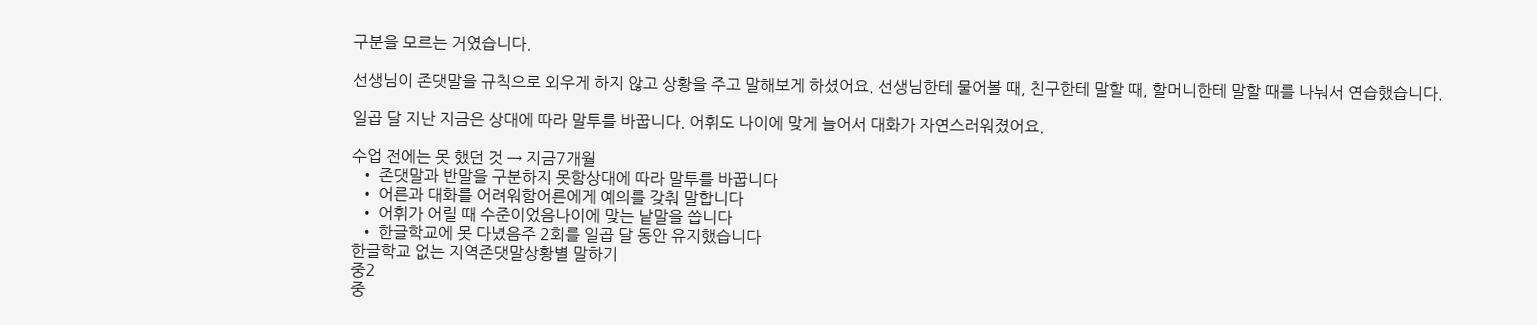구분을 모르는 거였습니다.

선생님이 존댓말을 규칙으로 외우게 하지 않고 상황을 주고 말해보게 하셨어요. 선생님한테 물어볼 때, 친구한테 말할 때, 할머니한테 말할 때를 나눠서 연습했습니다.

일곱 달 지난 지금은 상대에 따라 말투를 바꿉니다. 어휘도 나이에 맞게 늘어서 대화가 자연스러워졌어요.

수업 전에는 못 했던 것 → 지금7개월
  • 존댓말과 반말을 구분하지 못함상대에 따라 말투를 바꿉니다
  • 어른과 대화를 어려워함어른에게 예의를 갖춰 말합니다
  • 어휘가 어릴 때 수준이었음나이에 맞는 낱말을 씁니다
  • 한글학교에 못 다녔음주 2회를 일곱 달 동안 유지했습니다
한글학교 없는 지역존댓말상황별 말하기
중2
중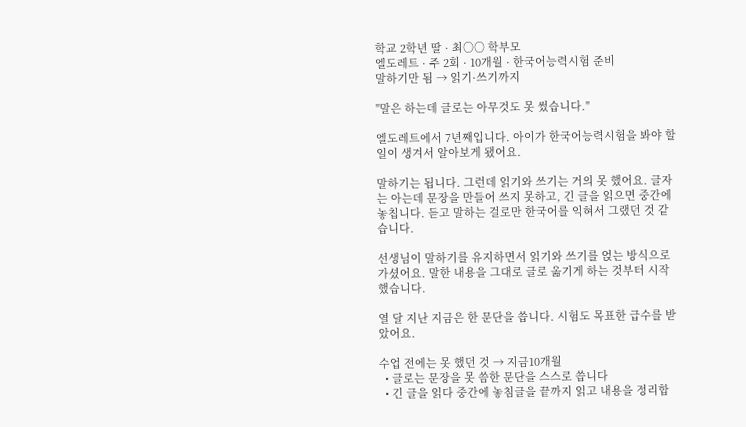학교 2학년 딸 · 최○○ 학부모
엘도레트 · 주 2회 · 10개월 · 한국어능력시험 준비
말하기만 됨 → 읽기·쓰기까지

"말은 하는데 글로는 아무것도 못 썼습니다."

엘도레트에서 7년째입니다. 아이가 한국어능력시험을 봐야 할 일이 생겨서 알아보게 됐어요.

말하기는 됩니다. 그런데 읽기와 쓰기는 거의 못 했어요. 글자는 아는데 문장을 만들어 쓰지 못하고, 긴 글을 읽으면 중간에 놓칩니다. 듣고 말하는 걸로만 한국어를 익혀서 그랬던 것 같습니다.

선생님이 말하기를 유지하면서 읽기와 쓰기를 얹는 방식으로 가셨어요. 말한 내용을 그대로 글로 옮기게 하는 것부터 시작했습니다.

열 달 지난 지금은 한 문단을 씁니다. 시험도 목표한 급수를 받았어요.

수업 전에는 못 했던 것 → 지금10개월
  • 글로는 문장을 못 씀한 문단을 스스로 씁니다
  • 긴 글을 읽다 중간에 놓침글을 끝까지 읽고 내용을 정리합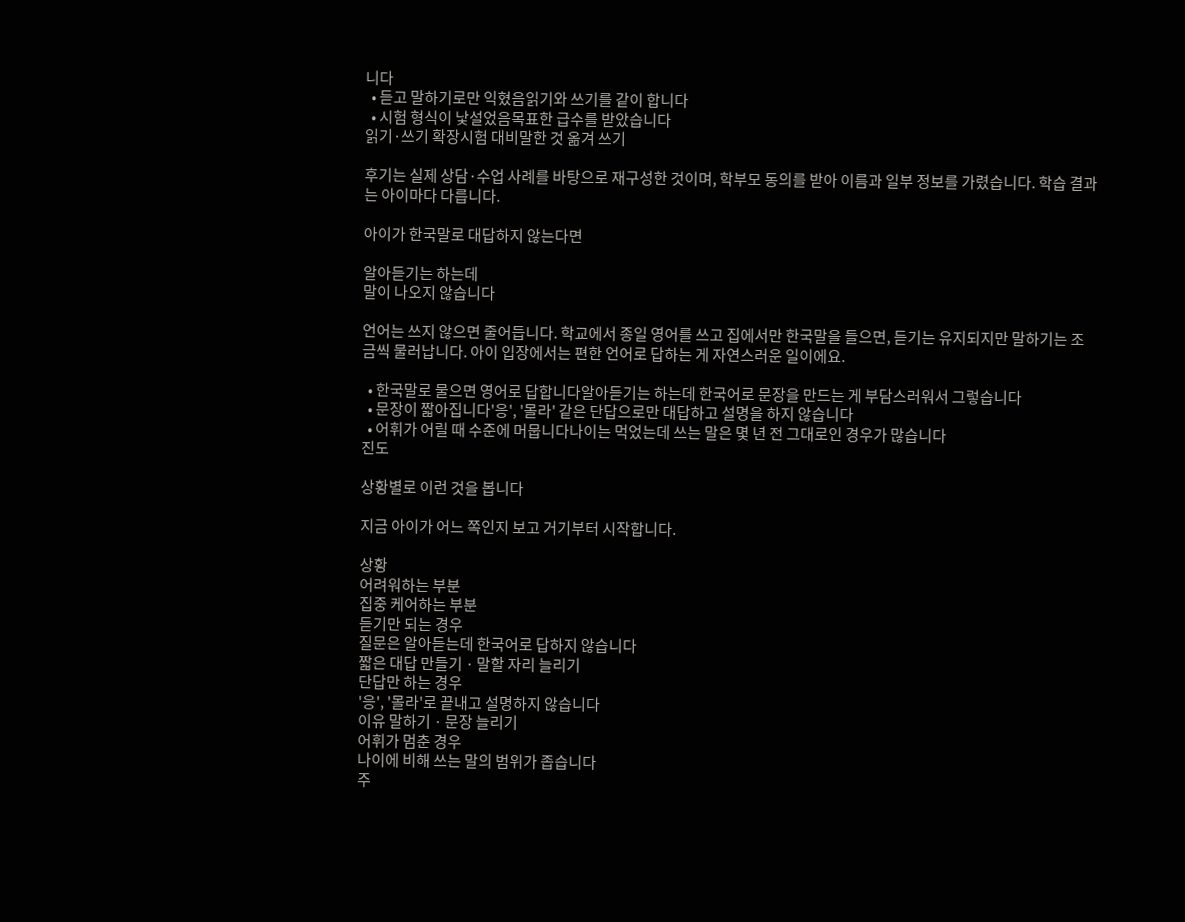니다
  • 듣고 말하기로만 익혔음읽기와 쓰기를 같이 합니다
  • 시험 형식이 낯설었음목표한 급수를 받았습니다
읽기·쓰기 확장시험 대비말한 것 옮겨 쓰기

후기는 실제 상담·수업 사례를 바탕으로 재구성한 것이며, 학부모 동의를 받아 이름과 일부 정보를 가렸습니다. 학습 결과는 아이마다 다릅니다.

아이가 한국말로 대답하지 않는다면

알아듣기는 하는데
말이 나오지 않습니다

언어는 쓰지 않으면 줄어듭니다. 학교에서 종일 영어를 쓰고 집에서만 한국말을 들으면, 듣기는 유지되지만 말하기는 조금씩 물러납니다. 아이 입장에서는 편한 언어로 답하는 게 자연스러운 일이에요.

  • 한국말로 물으면 영어로 답합니다알아듣기는 하는데 한국어로 문장을 만드는 게 부담스러워서 그렇습니다
  • 문장이 짧아집니다'응', '몰라' 같은 단답으로만 대답하고 설명을 하지 않습니다
  • 어휘가 어릴 때 수준에 머뭅니다나이는 먹었는데 쓰는 말은 몇 년 전 그대로인 경우가 많습니다
진도

상황별로 이런 것을 봅니다

지금 아이가 어느 쪽인지 보고 거기부터 시작합니다.

상황
어려워하는 부분
집중 케어하는 부분
듣기만 되는 경우
질문은 알아듣는데 한국어로 답하지 않습니다
짧은 대답 만들기 · 말할 자리 늘리기
단답만 하는 경우
'응', '몰라'로 끝내고 설명하지 않습니다
이유 말하기 · 문장 늘리기
어휘가 멈춘 경우
나이에 비해 쓰는 말의 범위가 좁습니다
주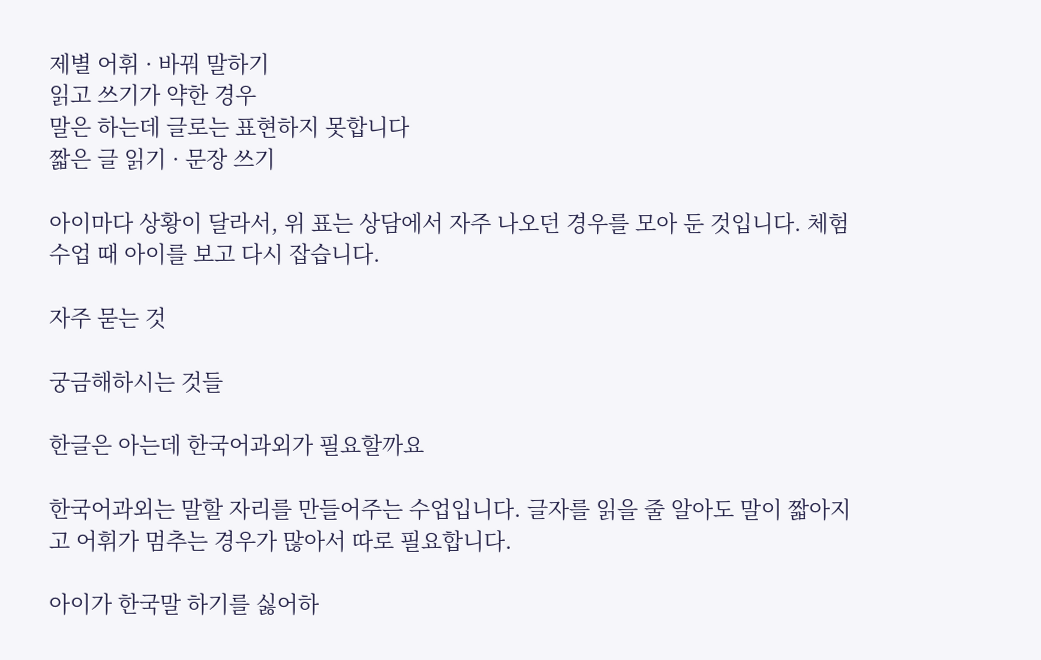제별 어휘 · 바꿔 말하기
읽고 쓰기가 약한 경우
말은 하는데 글로는 표현하지 못합니다
짧은 글 읽기 · 문장 쓰기

아이마다 상황이 달라서, 위 표는 상담에서 자주 나오던 경우를 모아 둔 것입니다. 체험 수업 때 아이를 보고 다시 잡습니다.

자주 묻는 것

궁금해하시는 것들

한글은 아는데 한국어과외가 필요할까요

한국어과외는 말할 자리를 만들어주는 수업입니다. 글자를 읽을 줄 알아도 말이 짧아지고 어휘가 멈추는 경우가 많아서 따로 필요합니다.

아이가 한국말 하기를 싫어하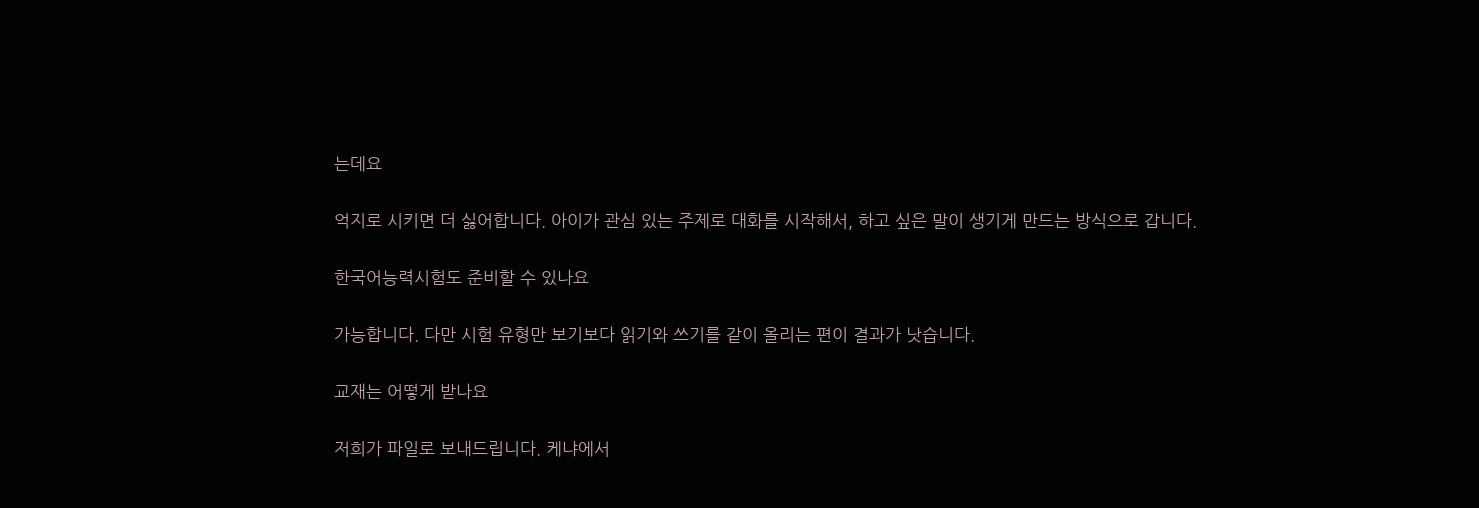는데요

억지로 시키면 더 싫어합니다. 아이가 관심 있는 주제로 대화를 시작해서, 하고 싶은 말이 생기게 만드는 방식으로 갑니다.

한국어능력시험도 준비할 수 있나요

가능합니다. 다만 시험 유형만 보기보다 읽기와 쓰기를 같이 올리는 편이 결과가 낫습니다.

교재는 어떻게 받나요

저희가 파일로 보내드립니다. 케냐에서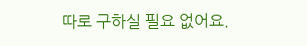따로 구하실 필요 없어요.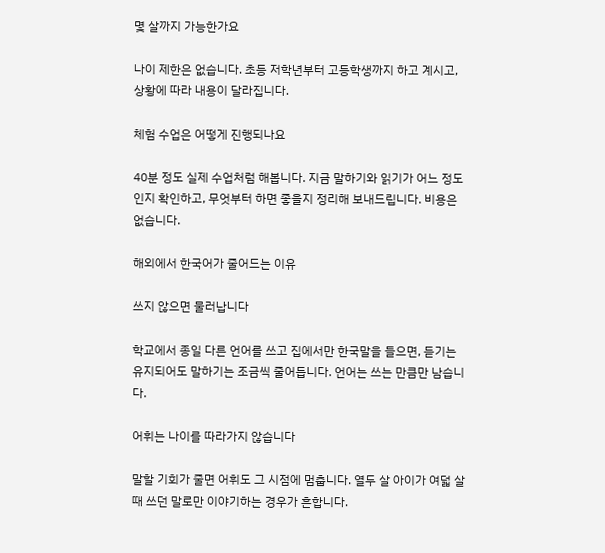몇 살까지 가능한가요

나이 제한은 없습니다. 초등 저학년부터 고등학생까지 하고 계시고, 상황에 따라 내용이 달라집니다.

체험 수업은 어떻게 진행되나요

40분 정도 실제 수업처럼 해봅니다. 지금 말하기와 읽기가 어느 정도인지 확인하고, 무엇부터 하면 좋을지 정리해 보내드립니다. 비용은 없습니다.

해외에서 한국어가 줄어드는 이유

쓰지 않으면 물러납니다

학교에서 종일 다른 언어를 쓰고 집에서만 한국말을 들으면, 듣기는 유지되어도 말하기는 조금씩 줄어듭니다. 언어는 쓰는 만큼만 남습니다.

어휘는 나이를 따라가지 않습니다

말할 기회가 줄면 어휘도 그 시점에 멈춥니다. 열두 살 아이가 여덟 살 때 쓰던 말로만 이야기하는 경우가 흔합니다.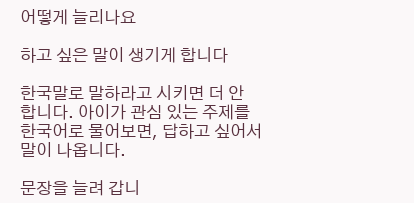어떻게 늘리나요

하고 싶은 말이 생기게 합니다

한국말로 말하라고 시키면 더 안 합니다. 아이가 관심 있는 주제를 한국어로 물어보면, 답하고 싶어서 말이 나옵니다.

문장을 늘려 갑니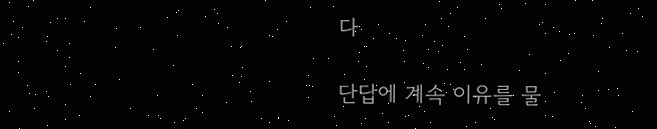다

단답에 계속 이유를 물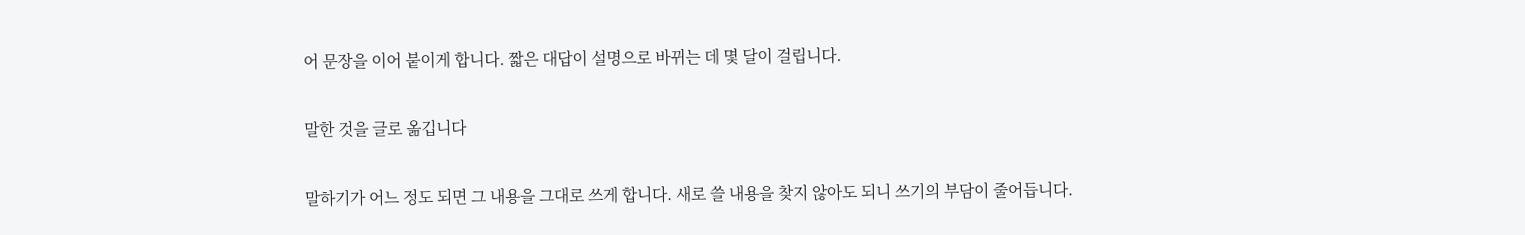어 문장을 이어 붙이게 합니다. 짧은 대답이 설명으로 바뀌는 데 몇 달이 걸립니다.

말한 것을 글로 옮깁니다

말하기가 어느 정도 되면 그 내용을 그대로 쓰게 합니다. 새로 쓸 내용을 찾지 않아도 되니 쓰기의 부담이 줄어듭니다.